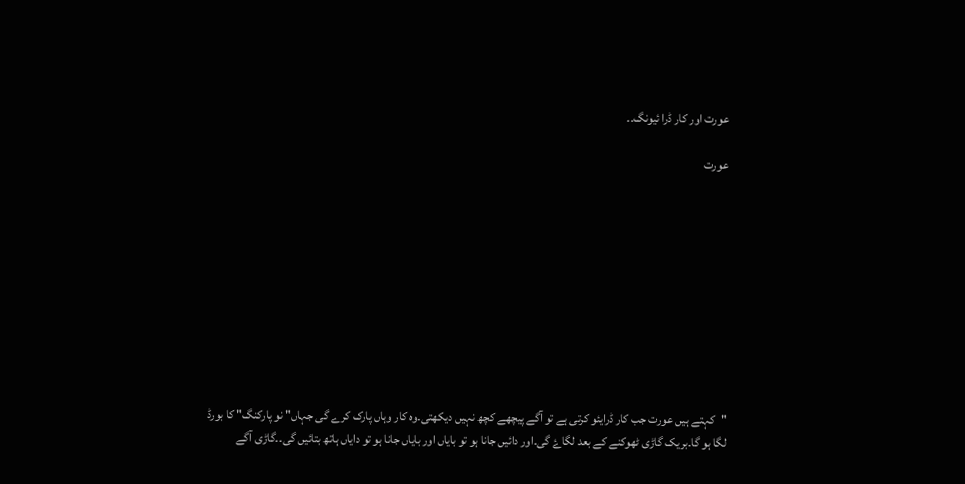عورت اور کار ڈرا ئیونگ۔۔

عورت










"کہتے ہیں عورت جب کار ڈرایئو کرتی ہے تو آگے پیچھے کچھ نہیں دیکھتی۔وہ کار وہاں پارک کرے گی جہاں" نو پارکنگ" کا بورڈ لگا ہو گا۔بریک گاڑی ٹھوکنے کے بعد لگاۓ گی۔اور دائیں جانا ہو تو بایاں اور بایاں جانا ہو تو دایاں ہاتھ بتائیں گی۔۔گاڑی آگے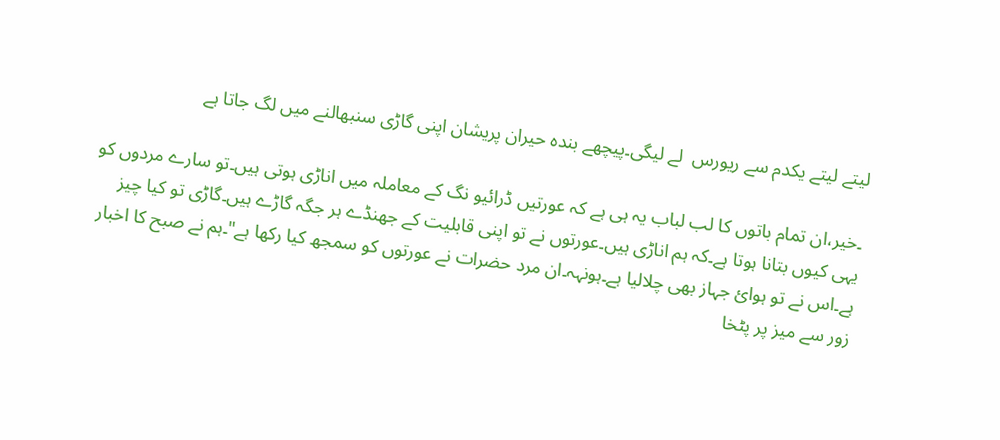لیتے لیتے یکدم سے ریورس  لے لیگی۔پیچھے بندہ حیران پریشان اپنی گاڑی سنبھالنے میں لگ جاتا ہے

۔خیر،ان تمام باتوں کا لب لباب یہ ہی ہے کہ عورتیں ڈرائیو نگ کے معاملہ میں اناڑی ہوتی ہیں۔تو سارے مردوں کو یہی کیوں بتانا ہوتا ہے۔کہ ہم اناڑی ہیں۔عورتوں نے تو اپنی قابلیت کے جھنڈے ہر جگہ گاڑے ہیں۔گاڑی تو کیا چیز ہے۔اس نے تو ہوائ جہاز بھی چلالیا ہے۔ہونہہ۔ان مرد حضرات نے عورتوں کو سمجھ کیا رکھا ہے"۔ہم نے صبح کا اخبار زور سے میز پر پٹخا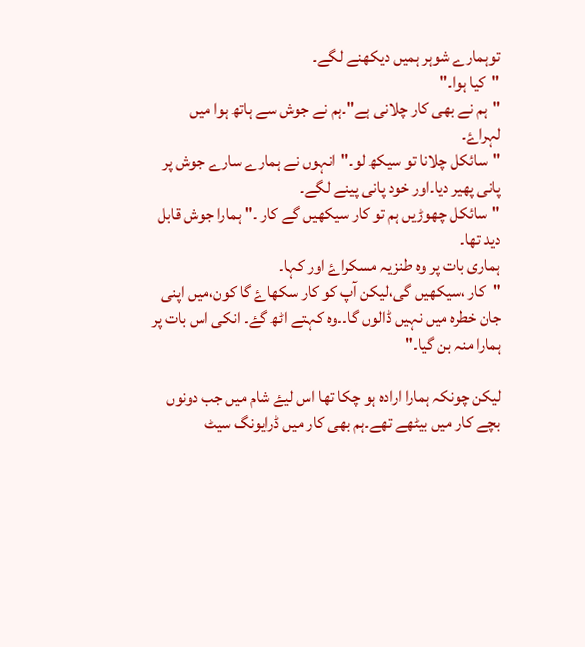توہمارے شوہر ہمیں دیکھنے لگے۔
"کیا ہوا۔"
"ہم نے بھی کار چلانی ہے"۔ہم نے جوش سے ہاتھ ہوا میں لہراۓ۔
"سائکل چلانا تو سیکھ لو۔"انہوں نے ہمارے سارے جوش پر پانی پھیر دیا۔اور خود پانی پینے لگے۔
"سائکل چھوڑیں ہم تو کار سیکھیں گے کار ۔" ہمارا جوش قابل دید تھا۔
ہماری بات پر وہ طنزیہ مسکراۓ اور کہا۔
"کار ،سیکھیں گی،لیکن آپ کو کار سکھاۓ گا کون،میں اپنی جان خطرہ میں نہیں ڈالوں گا۔۔وہ کہتے اٹھ گۓ۔ انکی اس بات پر ہمارا منہ بن گیا۔"

لیکن چونکہ ہمارا ارادہ ہو چکا تھا اس لیۓ شام میں جب دونوں بچے کار میں بیٹھے تھے۔ہم بھی کار میں ڈرایونگ سیٹ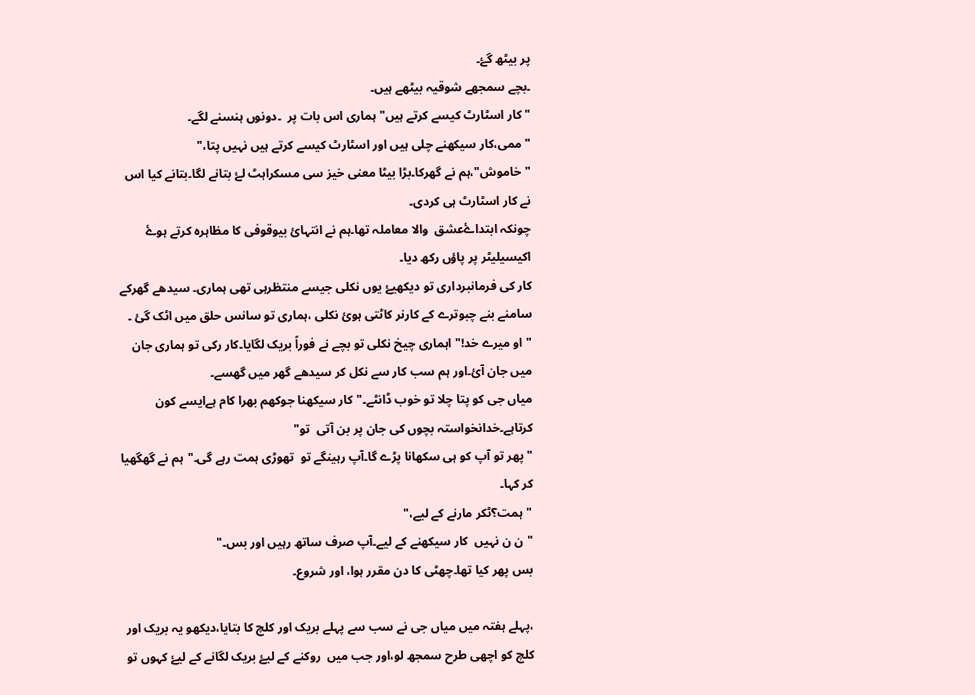پر بیٹھ گۓ۔
۔بچے سمجھے شوقیہ بیٹھے ہیں۔
" کار اسٹارٹ کیسے کرتے ہیں" ہماری اس بات پر  ۔دونو‌ں ہنسنے لگے۔
"ممی،کار سیکھنے چلی ہیں اور اسٹارٹ کیسے کرتے ہیں نہیں پتا،"
"خاموش"،ہم نے گھرکا۔بڑا بیٹا معنی خیز سی مسکراہٹ لۓ بتانے لگا۔بتانے کیا اس نے کار اسٹارٹ ہی کردی۔
چونکہ ابتداۓعشق  والا معاملہ تھا۔ہم نے انتہائ بیوقوفی کا مظاہرہ کرتے ہوۓ اکیسیلیٹر پر پاؤں رکھ دیا۔
کار کی فرمانبرداری تو دیکھیۓ یوں نکلی جیسے منتظرہی تھی ہماری۔ سیدھے گھرکے سامنے بنے چبوترے کے کارنر کاٹتی ہوئ نکلی ،ہماری تو سانس حلق میں اٹک گئ ۔
"او میرے خد!"اہماری چیخ نکلی تو بچے نے فوراً بریک لگایا۔کار رکی تو ہماری جان میں جان آئ۔اور ہم سب کار سے نکل کر سیدھے گھر میں گھسے۔
میاں جی کو پتا چلا تو خوب ڈانٹے۔"کار سیکھنا جوکھم بھرا کام ہےایسے کون کرتاہے۔خدانخواستہ بچوں کی جان پر بن آتی  تو‌"
"پھر تو آپ کو ہی سکھانا پڑے گا۔آپ رہینگے تو  تھوڑی ہمت رہے گی۔"ہم نے گھگھیا کر کہا۔
"ہمت؟ٹکر مارنے کے لیے،"
"ن ن نہیں  کار سیکھنے کے لیے۔آپ صرف ساتھ رہیں اور بس۔"
بس پھر کیا تھا۔چھٹی کا دن مقرر ہوا، اور شروع۔

،پہلے ہفتہ میں میاں جی نے سب سے پہلے بریک اور کلچ کا بتایا،دیکھو یہ بریک اور کلچ کو اچھی طرح سمجھ لو،اور جب میں  روکنے کے لیۓ بریک لگانے کے لیۓ کہوں تو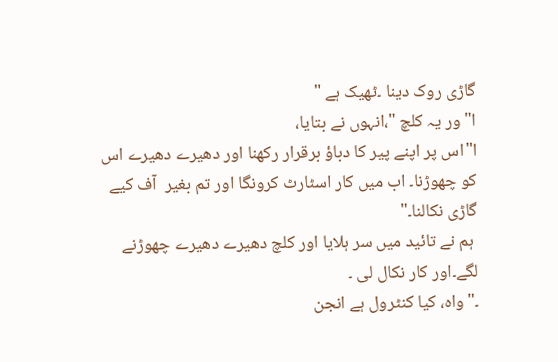گاڑی روک دینا ۔ٹھیک ہے "
ا"ور یہ کلچ "،انہوں نے بتایا،
ا"اس پر اپنے پیر کا دباؤ برقرار رکھنا اور دھیرے دھیرے اس کو چھوڑنا۔ اب میں کار اسٹارٹ کرونگا اور تم بغیر  آف کیے گاڑی نکالنا۔"
 ہم نے تائید میں سر ہلایا اور کلچ دھیرے دھیرے چھوڑنے لگے۔اور کار نکال لی ۔
۔"واہ، کیا کنٹرول ہے انجن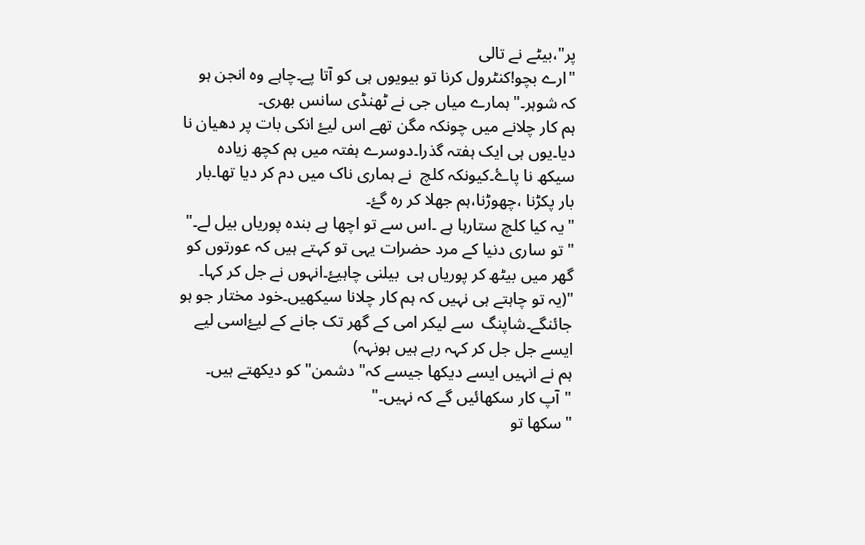پر"،بیٹے نے تالی
"ارے بچو!کنٹرول کرنا تو بیویوں ہی کو آتا پے۔چاہے وہ انجن ہو کہ شوہر۔"ہمارے میاں جی نے ٹھنڈی سانس بھری۔
ہم کار چلانے میں چونکہ مگن تھے اس لیۓ انکی بات پر دھیان نا دیا۔یوں ہی ایک ہفتہ گذرا۔دوسرے ہفتہ میں ہم کچھ زیادہ سیکھ نا پاۓ۔کیونکہ کلچ  نے ہماری ناک میں دم کر دیا تھا۔بار بار پکڑنا ،چھوڑنا،ہم جھلا کر رہ گۓ۔
"یہ کیا کلچ ستارہا ہے ۔اس سے تو اچھا ہے بندہ پوریاں بیل لے۔"
"تو ساری دنیا کے مرد حضرات یہی تو کہتے ہیں کہ عورتوں کو گھر میں بیٹھ کر پوریاں ہی  بیلنی چاہیۓ۔انہوں نے جل کر کہا۔
"(یہ تو چاہتے ہی نہیں کہ ہم کار چلانا سیکھیں۔خود مختار جو ہو جائنگے۔شاپنگ  سے لیکر امی کے گھر تک جانے کے لیۓاسی لیے ایسے جل جل کر کہہ رہے ہیں ہونہہ)
ہم نے انہیں ایسے دیکھا جیسے کہ" دشمن" کو دیکھتے ہیں۔
"آپ کار سکھائیں گے کہ نہیں۔"
"سکھا تو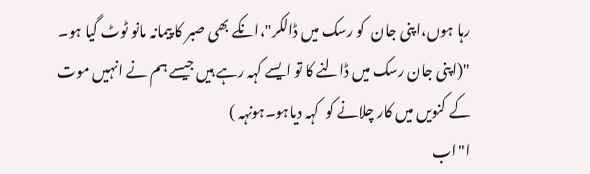رہا ہوں،اپنی جان  کو رسک میں ڈالکر"،انکے بھی صبر کا پیمانہ مانو ٹوٹ گیا ہو۔
"(اپنی جان رسک میں ڈالنے کا تو ایسے کہہ رہے ہیں جیسے ہم نے انہیں موت کے کنویں میں کار چلانے کو  کہہ دیاہو۔ہونہہ )
ا"اب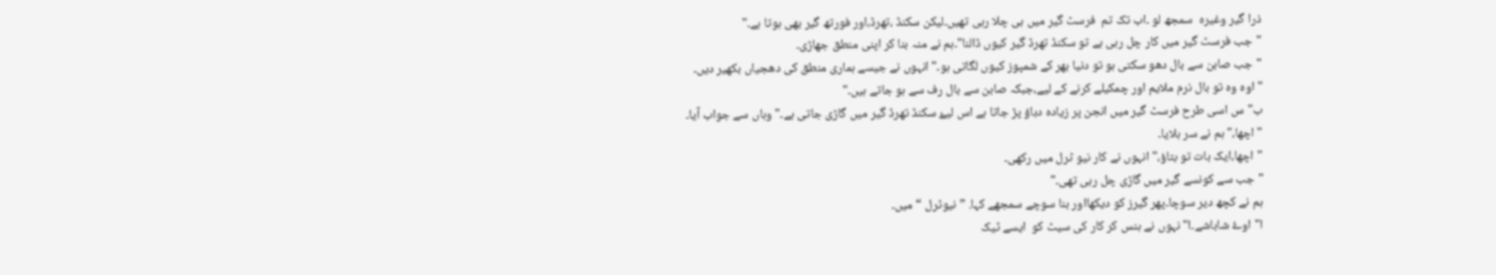ذرا گیر وغیرہ  سمجھ لو ۔اب تک تم  فرسٹ گیر میں ہی چلا رہی تھیں۔لیکن سکنڈ ،تھرڈ،اور فورتھ گیر بھی ہوتا ہے۔"
"جب فرسٹ گیر میں کار چل رہی ہے تو سکنڈ تھرڈ گیر کیوں ڈالنا"۔ہم نے منہ بنا کر اپنی منطق جھاڑی۔
"جب صابن سے بال دھو سکتی ہو تو دنیا بھر کے شمپوز کیوں لگاتی ہو۔"انہوں نے جیسے ہماری منطق کی دھجیاں بکھیر دیں۔
"اوہ وہ تو بال نرم ملایم اور چمکیلے کرنے کے لیے،جبکہ صابن سے بال رف سے ہو جاتے ہیں۔"
ب"س اسی طرح فرسٹ گیر میں انجن پر زیادہ دباؤ پڑ جاتا ہے اس لیۓ سکنڈ تھرڈ گیر میں گاڑی جاتی ہے۔" وہاں سے جواب آیا۔
"اچھا،"ہم نے سر ہلایا۔
"اچھا،ایک بات تو بتاؤ،"انہوں نے کار نیو ٹرل میں رکھی۔
"جب سے کونسے گیر میں گاڑی چل رہی تھی۔"
ہم نے کچھ دیر سوچا۔پھر گیرز کو دیکھااور بنا سوچے سمجھے کہا. ”نیوٹرل “ میں۔
ا"اوۓ شاباشے۔ا"نہوں نے ہنس کر کار کی سیٹ کو  ایسے ٹیک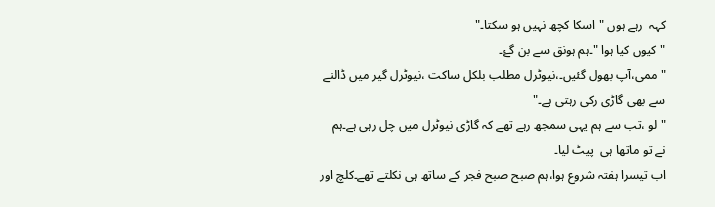کہہ  رہے ہوں "اسکا کچھ نہیں ہو سکتا۔"
"کیوں کیا ہوا "۔ہم ہونق سے بن گۓ۔
"ممی،آپ بھول گئیں۔،نیوٹرل مطلب بلکل ساکت ،نیوٹرل گیر میں ڈالنے سے بھی گاڑی رکی رہتی ہے۔"
"لو ،تب سے ہم یہی سمجھ رہے تھے کہ گاڑی نیوٹرل میں چل رہی ہے۔ہم نے تو ماتھا ہی  پیٹ لیا۔
اب تیسرا ہفتہ شروع ہوا،ہم صبح صبح فجر کے ساتھ ہی نکلتے تھے۔کلچ اور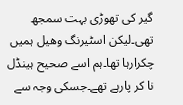گیر کی تھوڑی بہت سمجھ تھی۔لیکن اسٹیرنگ وھیل ہمیں چکرارہا تھا۔ہم اسے صحیح ہینڈل نا کر پارہے تھے۔جسکی وجہ سے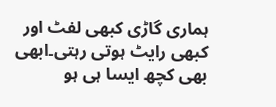ہماری گاڑی کبھی لفٹ اور کبھی رایٹ ہوتی رہتی۔ابھی بھی کچھ ایسا ہی ہو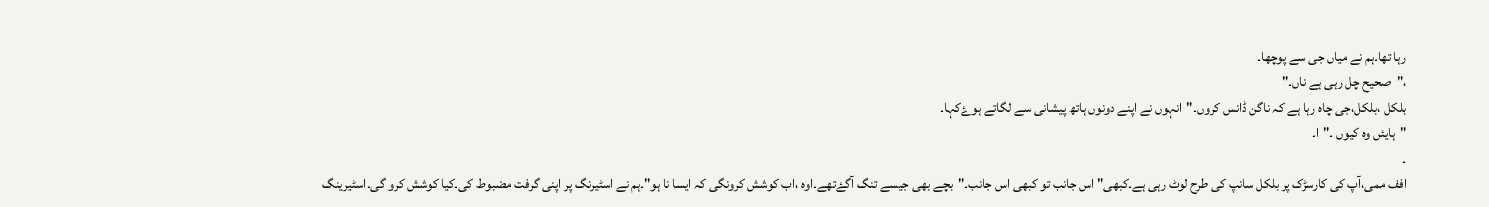رہا تھا۔ہم نے میاں جی سے پوچھا۔
،"صحیح چل رہی ہے ناں۔"
بلکل ،بلکل،جی چاہ رہا ہے کہ ناگن ڈانس کروں۔"انہوں نے اپنے دونوں ہاتھ پیشانی سے لگاتے ہوۓکہا۔
"ہایئں وہ کیوں ۔"ا۔
۔
افف ممی،آپ کی کارسڑک پر بلکل سانپ کی طرح لوٹ رہی ہے۔کبھی" اس جانب تو کبھی اس جانب۔"بچے بھی جیسے تنگ آگۓتھے۔اوہ ،اب کوشش کرونگی کہ ایسا نا ہو"۔ہم نے اسٹیرنگ پر اپنی گرفت مضبوط کی۔کیا کوشش کرو گی۔اسٹیرینگ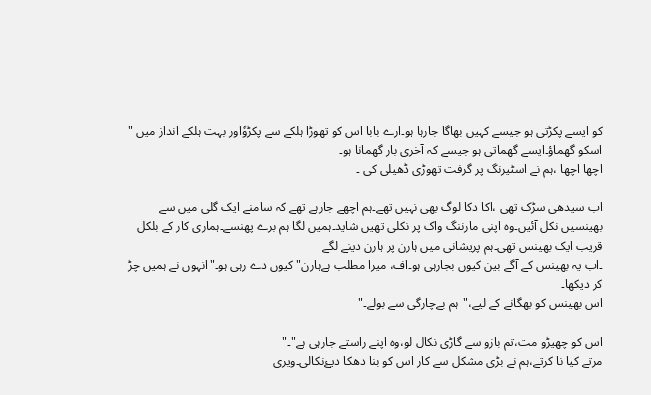کو ایسے پکڑتی ہو جیسے کہیں بھاگا جارہا ہو۔ارے بابا اس کو تھوڑا ہلکے سے پکڑوٗاور بہت ہلکے انداز میں "
اسکو گھماؤ۔ایسے گھماتی ہو جیسے کہ آخری بار گھمانا ہو۔
اچھا اچھا ،ہم نے اسٹیرنگ پر گرفت تھوڑی ڈھیلی کی ۔

اب سیدھی سڑک تھی ،اکا دکا لوگ بھی نہیں تھے۔ہم اچھے جارہے تھے کہ سامنے ایک گلی میں سے بھینسیں نکل آئیں۔وہ اپنی مارننگ واک پر نکلی تھیں شاید۔ہمیں لگا ہم برے پھنسے۔ہماری کار کے بلکل قریب ایک بھینس تھی۔ہم پریشانی میں ہارن پر ہارن دینے لگے
۔اب یہ بھینس کے آگے بین کیوں بجارہی ہو۔اف، میرا مطلب ہےہارن" کیوں دے رہی ہو۔"انہوں نے ہمیں چڑ کر دیکھا۔
اس بھینس کو بھگانے کے لیے،"ہم بےچارگی سے بولے۔"

اس کو چھیڑو مت،تم بازو سے گاڑی نکال لو،وہ اپنے راستے جارہی ہے"۔"
مرتے کیا نا کرتے،ہم نے بڑی مشکل سے کار اس کو بنا دھکا ديۓنکالی۔ویری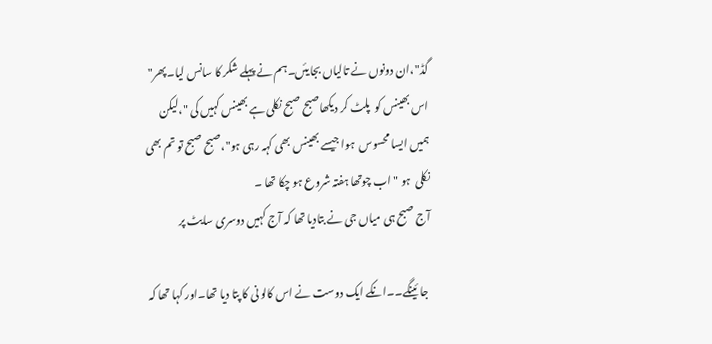گڈ"،ان دونوں نے تالیاں بجایئں۔ہم نے پہلے شکر کا سانس لیا۔پھر" اس بھینس کو  پلٹ کر دیکھاصبح صبح نکلی ہے بھینس کہیں کی "،لیکن ہمیں ایسا محسوس  ہوا جیسے بھینس بھی کہہ رہی ہو"،صبح صبح تو تم بھی نکلی  ہو " اب چوتھا ہفتہ شروع ہو چکا تھا ۔
آج صبح ہی میاں جی نے بتادیا تھا کہ آج کہیں دوسری سایٹ پر

 جا ئینگے۔۔انکے ایک دوست نے اس کالو نی کا پتا دیا تھا۔اور کہا تھا کہ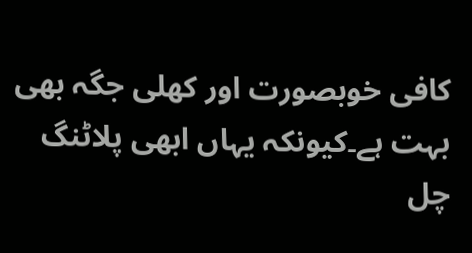کافی خوبصورت اور کھلی جگہ بھی بہت ہے۔کیونکہ یہاں ابھی پلاٹنگ چل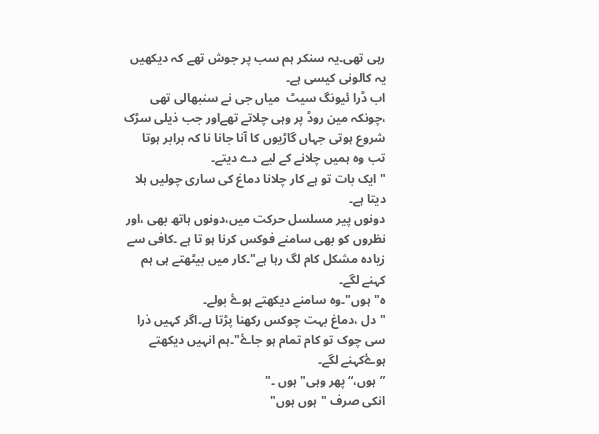رہی تھی۔یہ سنکر ہم سب پر جوش تھے کہ دیکھیں یہ کالونی کیسی ہے۔
اب ڈرا ئیونگ سیٹ  میاں جی نے سنبھالی تھی ،چونکہ مین روڈ پر وہی چلاتے تھےاور جب ذیلی سڑک  شروع ہوتی جہاں گاڑیوں کا آنا جانا نا کہ برابر ہوتا تب وہ ہمیں چلانے کے لیے دے دیتے۔
"ایک بات تو ہے کار چلانا دماغ کی ساری چولیں ہلا دیتا ہے۔
دونوں پیر مسلسل حرکت میں،دونوں ہاتھ بھی ،اور نظروں کو بھی سامنے فوکس کرنا ہو تا ہے ۔کافی سے زیادہ مشکل کام لگ رہا ہے"۔کار میں بیٹھتے ہی ہم کہنے لگے۔
ہ"ہوں"۔وہ سامنے دیکھتے ہوۓ بولے۔
"دل ،دماغ بہت چوکس رکھنا پڑتا ہے۔اگر کہیں ذرا سی چوک تو کام تمام ہو جاۓ"۔ہم انہیں دیکھتے ہوۓکہنے لگے۔
”ہوں،“پھر وہی" ہوں ۔"
انکی صرف "ہوں ہوں"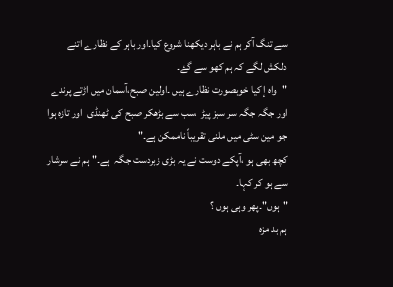سے تنگ آکر ہم نے باہر دیکھنا شروع کیا۔اور باہر کے نظارے اتنے دلکش لگے کہ ہم کھو سے گۓ۔
"واہ إ کیا خوبصورت نظارے ہیں ۔اولین صبح،آسمان میں اڑتے پرندے اور جگہ جگہ سر سبز پیڑ  ،سب سے بڑھکر صبح کی ٹھنڈی  اور تازہ ہوا جو مین سٹی میں ملنی تقریباً ناممکن ہے۔"
کچھ بھی ہو ،آپکے دوست نے یہ بڑی زبردست جگہ  ہے۔"ہم نے سرشار سے ہو کر کہا۔
"ہوں"۔پھر وہی ہوں ؟
ہم بد مزہ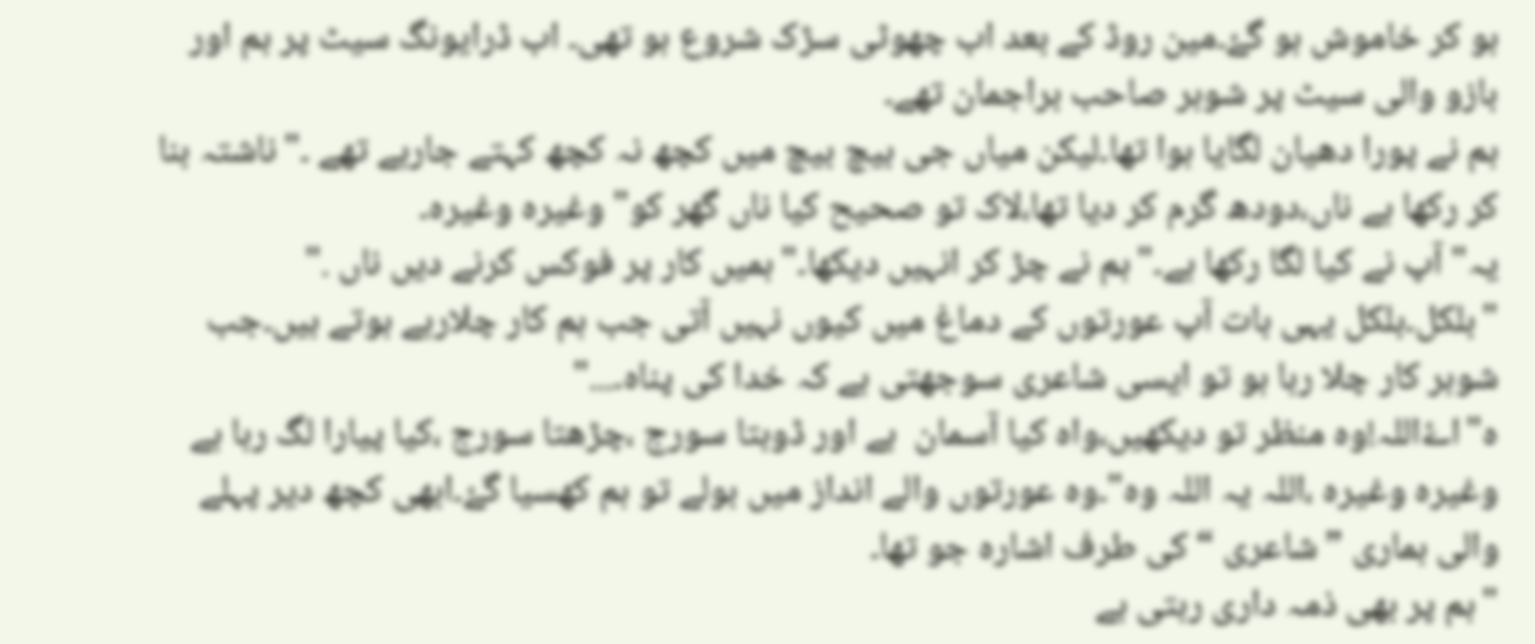ہو کر خاموش ہو گۓ۔مین روڈ کے بعد اب چھوٹی سڑک شروع ہو تھی۔ اب ڈرایونگ سیٹ پر ہم اور بازو والی سیٹ پر شوہر صاحب براجمان تھے۔
ہم نے پورا دھیان لگایا ہوا تھا۔لیکن میاں جی بیچ بیچ میں کچھ نہ کچھ کہتے جارہے تھے ۔"ناشتہ بنا کر رکھا ہے ناں،دودھ گرم کر دیا تھا،لاک تو صحیح کیا ناں گھر کو" وغیرہ وغیرہ۔
یہ" آپ نے کیا لگا رکھا ہے۔"ہم نے چڑ کر انہیں دیکھا۔"ہمیں کار پر فوکس کرنے دیں ناں ."
"بلکل۔بلکل یہی بات آپ عورتوں کے دماغ میں کیوں نہیں آتی جب ہم کار چلارہے ہوتے ہیں۔جب شوہر کار چلا رہا ہو تو ایسی شاعری سوجھتی ہے کہ خدا کی پناہ۔..."
ہ"اۓاللہ!وہ منظر تو دیکھیں،واہ کیا آسمان  ہے اور ڈوبتا سورج ،چڑھتا سورج ،کیا پیارا لگ رہا ہے وغیرہ وغیرہ ،اللہ یہ اللہ وہ"۔وہ عورتوں والے انداز میں بولے تو ہم کھسیا گۓ۔ابھی کچھ دیر پہلے والی ہماری ”شاعری “کی طرف اشارہ جو تھا۔
"ہم پر بھی ذمہ داری رہتی ہے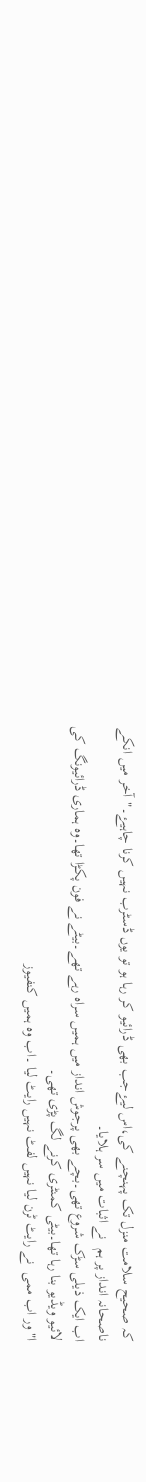کہ صحیح سلامت منزل تک پہنچنے کی،اس لیۓجب بھی ڈرائیو کر رہا ہو تو یوں ڈسٹرب نہیں کرنا چاہیۓ۔"آخر میں انکے ناصحانہ انداز پر ہم  نے اثبات میں سر ہلایا۔
اب ایک ذیلی سڑک شروع تھی۔بچے بھی پرجوش انداز میں ہمیں سراہ رہے تھے۔بیٹے نے فون پکڑا تھا۔وہ ہماری ڈرائیونگ کی لائیو ویڈیو بنا رہا تھا۔بیٹی کمنٹری کرنے لگ پڑی تھی۔
ا"ور اب ممی  نے رایٹ ٹرن لیا نہیں لفٹ نہیں رایٹ لیا ۔اب وہ ہمیں کنفیوز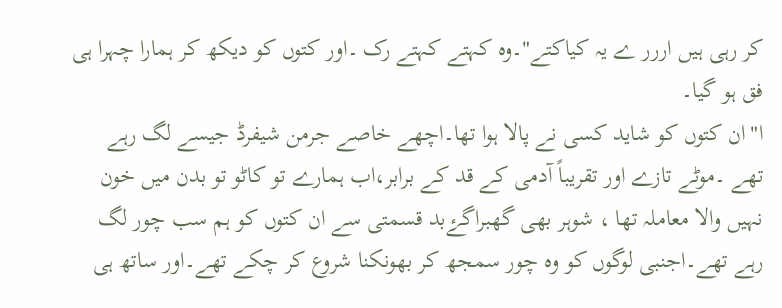کر رہی ہیں اررر ے یہ کیاکتے"۔وہ کہتے کہتے رک ۔اور کتوں کو دیکھ کر ہمارا چہرا ہی فق ہو گیا۔
ا"ان کتوں کو شاید کسی نے پالا ہوا تھا۔اچھے خاصے جرمن شیفرڈ جیسے لگ رہے تھے ۔موٹے تازے اور تقریباً آدمی کے قد کے برابر،اب ہمارے تو کاٹو تو بدن میں خون نہیں والا معاملہ تھا ، شوہر بھی گھبراگۓبد قسمتی سے ان کتوں کو ہم سب چور لگ رہے تھے۔اجنبی لوگوں کو وہ چور سمجھ کر بھونکنا شروع کر چکے تھے۔اور ساتھ ہی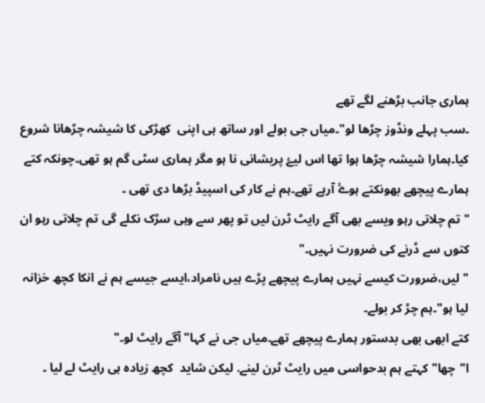ہماری جانب بڑھنے لگے تھے
۔سب پہلے ونڈوز چڑھا لو"۔میاں جی بولے اور ساتھ ہی اپنی  کھڑکی کا شیشہ چڑھانا شروع کیا۔ہمارا شیشہ چڑھا ہوا تھا اس لیۓ پریشانی نا ہو مگر ہماری سٹی گم ہو تھی۔چونکہ کتے ہمارے پیچھے بھونکتے ہوۓ آرہے تھے۔ہم نے کار کی اسپیڈ بڑھا دی تھی ۔
"تم چلاتی رہو ویسے بھی آگے رایٹ ٹرن لیں تو پھر سے وہی سڑک نکلے گی تم چلاتی رہو ان کتوں سے ڈرنے کی ضرورت نہیں۔"
"لیں،ضرورت کیسے نہیں ہمارے پیچھے پڑے ہیں نامراد،ایسے جیسے ہم نے انکا کچھ خزانہ لیا ہو"۔ہم چڑ کر بولے۔
کتے ابھی بھی بدستور ہمارے پیچھے تھے۔میاں جی نے کہا" آگے رایٹ لو۔"
ا"چھا" کہتے ہم بدحواسی میں رایٹ ٹرن لینے. لیکن شاید  کچھ زیادہ ہی رایٹ لے لیا ۔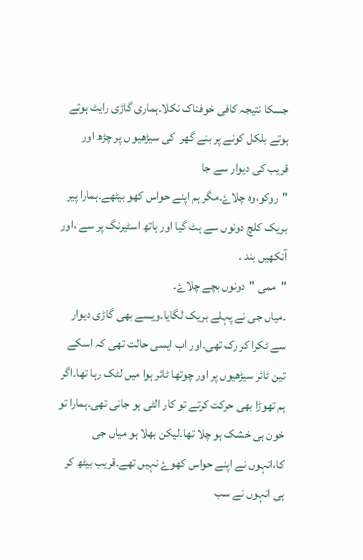جسکا نتیجہ کافی خوفناک نکلا۔ہماری گاڑی رایٹ ہوتے ہوتے بلکل کونے پر بنے گھر  کی سیڑھیو ں پر چڑھ اور قریب کی دیوار سے جا
"روکو،وہ چلاۓ۔مگر ہم اپنے حواس کھو بیٹھے۔ہمارا پیر بریک کلچ دونوں سے ہٹ گیا اور ہاتھ اسٹیرنگ پر سے ،اور آنکھیں بند ۔
"ممی "دونوں بچے چلاۓ۔
۔میاں جی نے پہلے بریک لگایا۔ویسے بھی گاڑی دیوار سے ٹکرا کر رک تھی۔اور اب ایسی حالت تھی کہ اسکے تین ٹائر سیڑھیوں پر اور چوتھا ٹائر ہوا میں لٹک رہا تھا۔اگر ہم تھوڑا بھی حرکت کرتے تو کار الٹی ہو جانی تھی۔ہمارا تو خون ہی خشک ہو چلا تھا۔لیکن بھلا ہو میاں جی کا،انہوں نے اپنے حواس کھوۓ نہیں تھے۔قریب بیٹھ کر ہی انہوں نے سب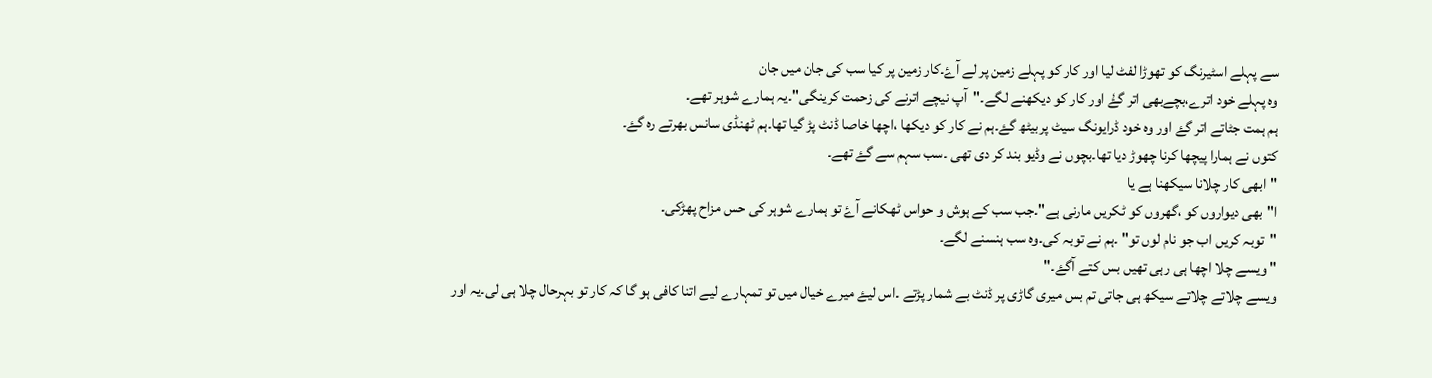سے پہلے اسٹیرنگ کو تھوڑا لفٹ لیا اور کار کو پہلے زمین پر لے آۓ۔کار زمین پر کیا سب کی جان میں جان
وہ پہلے خود اترے،بچےبھی اتر گۓٗ اور کار کو دیکھنے لگے۔"آپ نیچے اترنے کی زحمت کرینگی"۔یہ ہمارے شوہر تھے۔
ہم ہمت جٹاتے اتر گۓ اور وہ خود ڈرایونگ سیٹ پربیٹھ گۓ۔ہم نے کار کو دیکھا ،اچھا خاصا ڈنٹ پڑ گیا تھا۔ہم ٹھنڈی سانس بھرتے رہ گۓ۔
کتوں نے ہمارا پیچھا کرنا چھوڑ دیا تھا۔بچوں نے وڈیو بند کر دی تھی ۔سب سہم سے گۓ تھے۔
"ابھی کار چلانا سیکھنا ہے یا
ا"بھی دیواروں کو ،گھروں کو ٹکریں مارنی ہے"۔جب سب کے ہوش و حواس ٹھکانے آۓ تو ہمارے شوہر کی حس مزاح پھڑکی۔
"توبہ کریں اب جو نام لوں تو" ۔ہم نے توبہ کی۔وہ سب ہنسنے لگے۔
"ویسے چلا اچھا ہی رہی تھیں بس کتے آگۓ۔"
ویسے چلاتے چلاتے سیکھ ہی جاتی تم بس میری گاڑی پر ڈنٹ بے شمار پڑتے ۔اس لیۓ میرے خیال میں تو تمہارے لیے اتنا کافی ہو گا کہ کار تو بہرحال چلا ہی لی۔یہ اور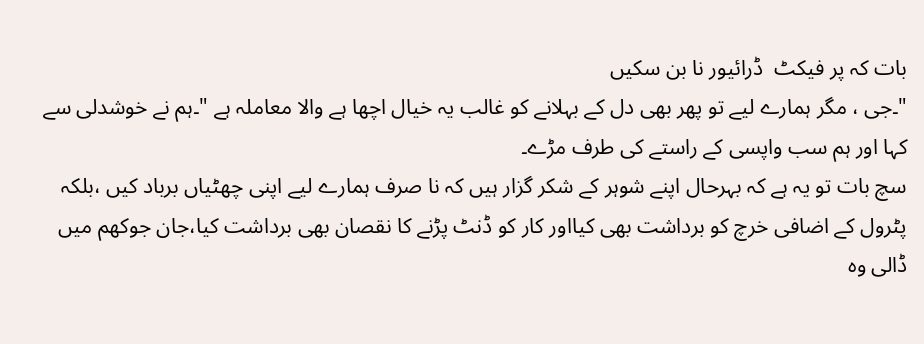بات کہ پر فیکٹ  ڈرائیور نا بن سکیں
"۔جی ، مگر ہمارے لیے تو پھر بھی دل کے بہلانے کو غالب یہ خیال اچھا ہے والا معاملہ ہے "۔ہم نے خوشدلی سے کہا اور ہم سب واپسی کے راستے کی طرف مڑے۔
سچ بات تو یہ ہے کہ بہرحال اپنے شوہر کے شکر گزار ہیں کہ نا صرف ہمارے لیے اپنی چھٹیاں برباد کیں ،بلکہ پٹرول کے اضافی خرچ کو برداشت بھی کیااور کار کو ڈنٹ پڑنے کا نقصان بھی برداشت کیا،جان جوکھم میں ڈالی وہ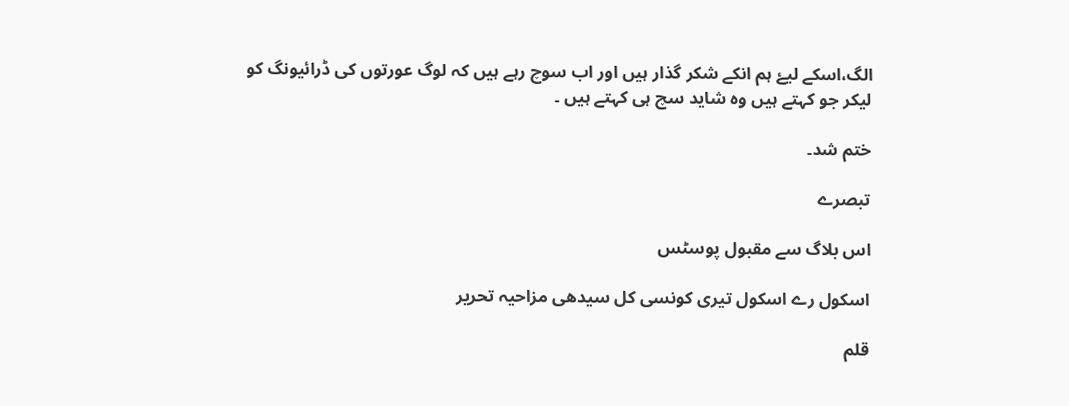الگ،اسکے لیۓ ہم انکے شکر گذار ہیں اور اب سوچ رہے ہیں کہ لوگ عورتوں کی ڈرائیونگ کو لیکر جو کہتے ہیں وہ شاید سچ ہی کہتے ہیں ۔

ختم شد۔

تبصرے

اس بلاگ سے مقبول پوسٹس

اسکول رے اسکول تیری کونسی کل سیدھی مزاحیہ تحریر

قلم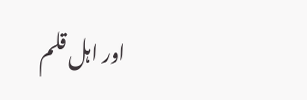اور اہل قلم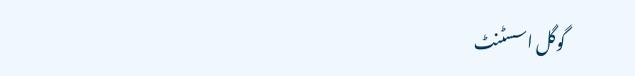گوگل اسسٹنٹ